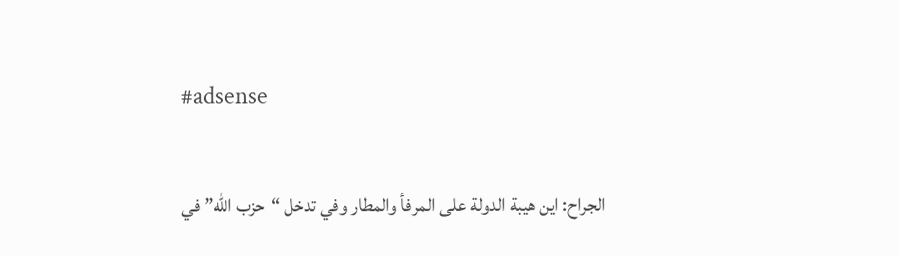#adsense

الجراح: اين هيبة الدولة على المرفأ والمطار وفي تدخل “حزب الله” في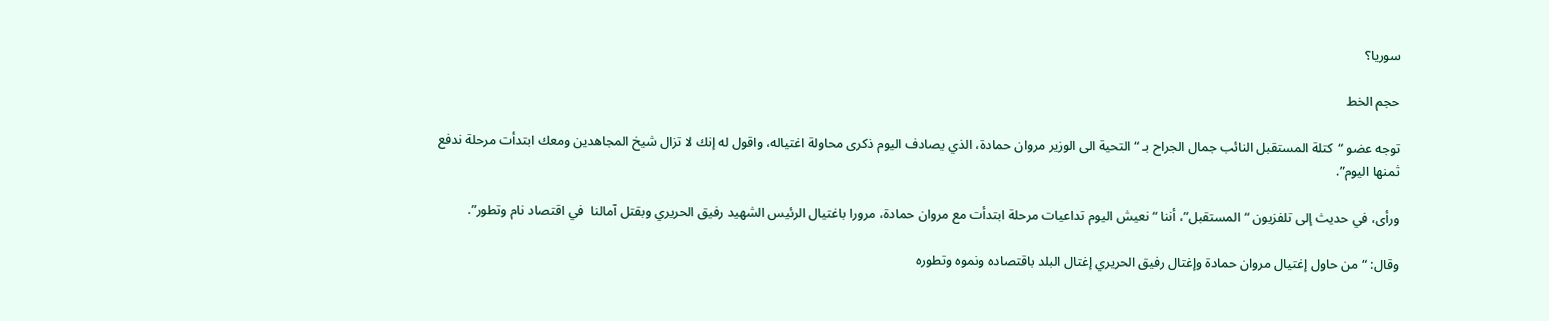سوريا؟

حجم الخط

توجه عضو “كتلة المستقبل النائب جمال الجراح بـ “التحية الى الوزير مروان حمادة، الذي يصادف اليوم ذكرى محاولة اغتياله، واقول له إنك لا تزال شيخ المجاهدين ومعك ابتدأت مرحلة ندفع ثمنها اليوم”.

ورأى، في حديث إلى تلفزيون “المستقبل”، أننا “نعيش اليوم تداعيات مرحلة ابتدأت مع مروان حمادة، مرورا باغتيال الرئيس الشهيد رفيق الحريري وبقتل آمالنا  في اقتصاد نام وتطور”.

وقال: “من حاول إغتيال مروان حمادة وإغتال رفيق الحريري إغتال البلد باقتصاده ونموه وتطوره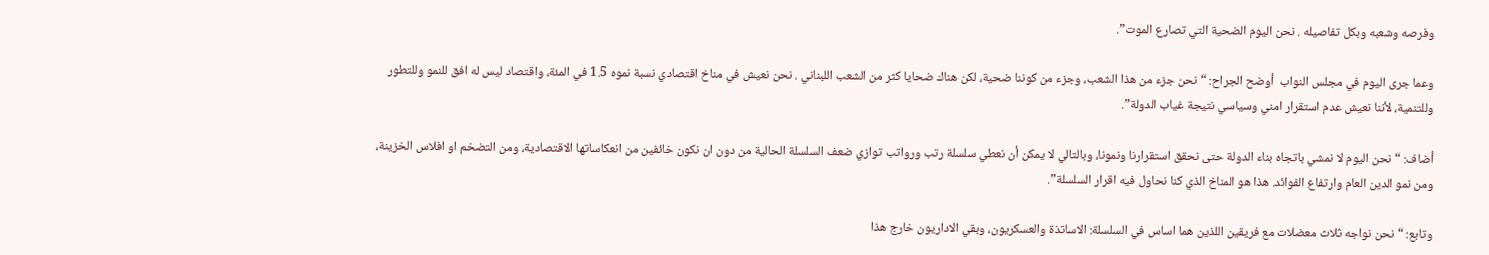وفرصه وشعبه وبكل تفاصيله . نحن اليوم الضحية التي تصارع الموت”.

وعما جرى اليوم في مجلس النواب  أوضح الجراح: “نحن جزء من هذا الشعب، وجزء من كوننا ضحية، لكن هناك ضحايا كثر من الشعب اللبناني . نحن نعيش في مناخ اقتصادي نسبة نموه 1.5 في المئة، واقتصاد ليس له افق للنمو وللتطور وللتنمية، لأننا نعيش عدم استقرار امني وسياسي نتيجة غياب الدولة”.

أضاف: “نحن اليوم لا نمشي باتجاه بناء الدولة حتى نحقق استقرارنا ونمونا، وبالتالي لا يمكن أن نعطي سلسلة رتب ورواتب توازي ضعف السلسلة الحالية من دون ان نكون خائفين من انعكاساتها الاقتصادية، ومن التضخم او افلاس الخزينة، ومن نمو الدين العام وارتفاع الفوائد. هذا هو المناخ الذي كنا نحاول فيه اقرار السلسلة”.

وتابع: “نحن نواجه ثلاث معضلات مع فريقين اللذين هما اساس في السلسلة: الاساتذة والعسكريون، وبقي الاداريون خارج هذا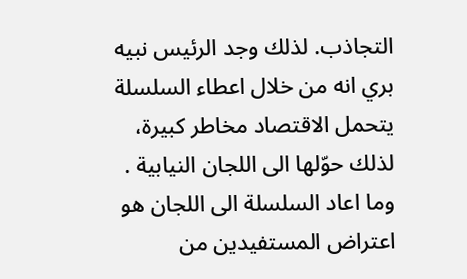التجاذب. لذلك وجد الرئيس نبيه بري انه من خلال اعطاء السلسلة يتحمل الاقتصاد مخاطر كبيرة، لذلك حوّلها الى اللجان النيابية . وما اعاد السلسلة الى اللجان هو اعتراض المستفيدين من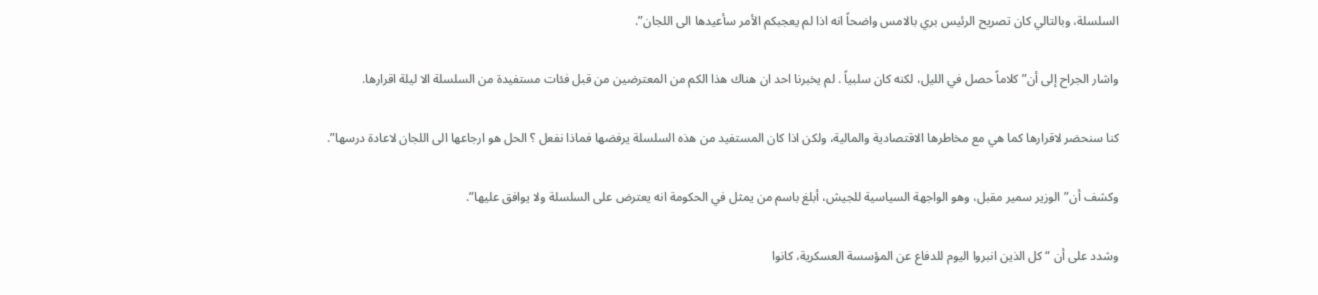السلسلة، وبالتالي كان تصريح الرئيس بري بالامس واضحاً انه اذا لم يعجبكم الأمر سأعيدها الى اللجان”.

واشار الجراح إلى أن” كلاماً حصل في الليل، لكنه كان سلبياً . لم يخبرنا احد ان هناك هذا الكم من المعترضين من قبل فئات مستفيدة من السلسلة الا ليلة اقرارها.

كنا سنحضر لاقرارها كما هي مع مخاطرها الاقتصادية والمالية، ولكن اذا كان المستفيد من هذه السلسلة يرفضها فماذا نفعل ؟ الحل هو ارجاعها الى اللجان لاعادة درسها”.

وكشف أن”الوزير سمير مقبل، وهو الواجهة السياسية للجيش، أبلغ باسم من يمثل في الحكومة انه يعترض على السلسلة ولا يوافق عليها”.

وشدد على أن “كل الذين انبروا اليوم للدفاع عن المؤسسة العسكرية، كانوا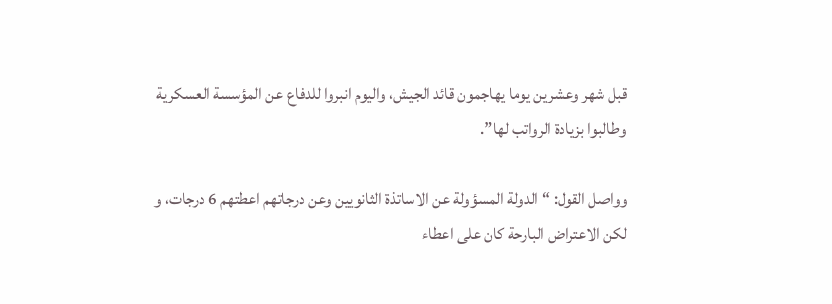قبل شهر وعشرين يوما يهاجمون قائد الجيش، واليوم انبروا للدفاع عن المؤسسة العسكرية وطالبوا بزيادة الرواتب لها”.

وواصل القول: “الدولة المسؤولة عن الاساتذة الثانويين وعن درجاتهم اعطتهم 6 درجات، و لكن الاعتراض البارحة كان على اعطاء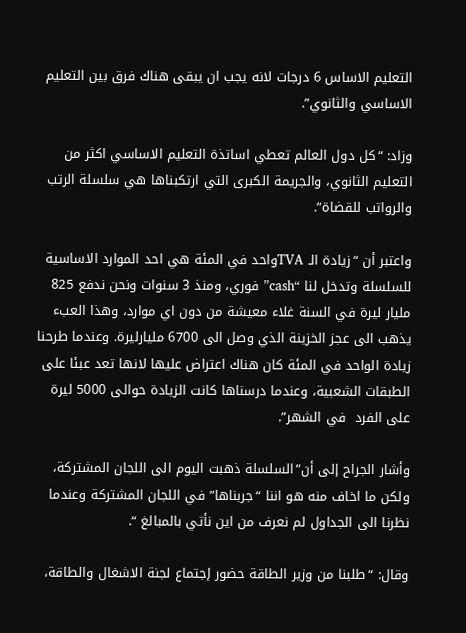التعليم الاساس 6 درجات لانه يجب ان يبقى هناك فرق بين التعليم الاساسي والثانوي”.

وزاد: “كل دول العالم تعطي اساتذة التعليم الاساسي اكثر من التعليم الثانوي، والجريمة الكبرى التي ارتكبناها هي سلسلة الرتب والرواتب للقضاة”.

واعتبر أن “زيادة الـ TVAواحد في المئة هي احد الموارد الاساسية للسلسلة وتدخل لنا “cash” فوري، ومنذ 3 سنوات ونحن ندفع 825 مليار ليرة في السنة غلاء معيشة من دون اي موارد، وهذا العبء يذهب الى عجز الخزينة الذي وصل الى 6700 مليارليرة. وعندما طرحنا زيادة الواحد في المئة كان هناك اعتراض عليها لانها تعد عبئا على الطبقات الشعبية، وعندما درسناها كانت الزيادة حوالى 5000 ليرة على الفرد  في الشهر”.

وأشار الجراح إلى أن”السلسلة ذهبت اليوم الى اللجان المشتركة، ولكن ما اخاف منه هو اننا “جربناها” في اللجان المشتركة وعندما نظرنا الى الجداول لم نعرف من اين نأتي بالمبالغ “.

وقال: “طلبنا من وزير الطاقة حضور إجتماع لجنة الاشغال والطاقة،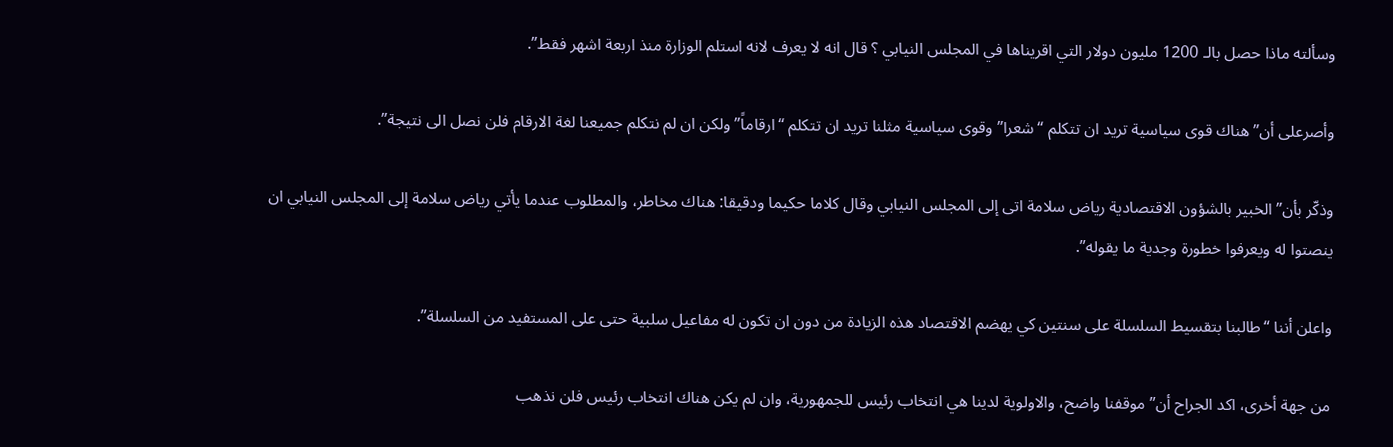وسألته ماذا حصل بالـ 1200 مليون دولار التي اقريناها في المجلس النيابي ؟ قال انه لا يعرف لانه استلم الوزارة منذ اربعة اشهر فقط”.

وأصرعلى أن”هناك قوى سياسية تريد ان تتكلم “شعرا” وقوى سياسية مثلنا تريد ان تتكلم “ارقاماً” ولكن ان لم نتكلم جميعنا لغة الارقام فلن نصل الى نتيجة”.

وذكّر بأن”الخبير بالشؤون الاقتصادية رياض سلامة اتى إلى المجلس النيابي وقال كلاما حكيما ودقيقا: هناك مخاطر، والمطلوب عندما يأتي رياض سلامة إلى المجلس النيابي ان ينصتوا له ويعرفوا خطورة وجدية ما يقوله”.

واعلن أننا “طالبنا بتقسيط السلسلة على سنتين كي يهضم الاقتصاد هذه الزيادة من دون ان تكون له مفاعيل سلبية حتى على المستفيد من السلسلة”.

من جهة أخرى، اكد الجراح أن”موقفنا واضح، والاولوية لدينا هي انتخاب رئيس للجمهورية، وان لم يكن هناك انتخاب رئيس فلن نذهب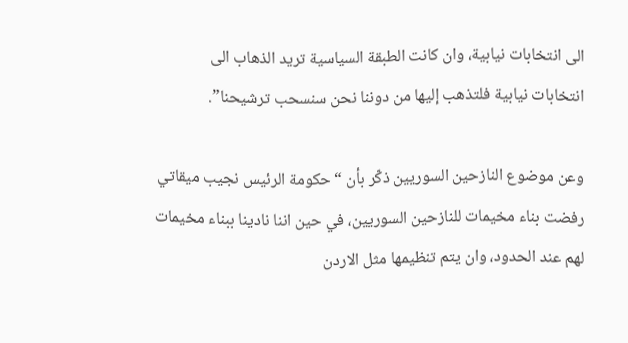الى انتخابات نيابية، وان كانت الطبقة السياسية تريد الذهاب الى انتخابات نيابية فلتذهب إليها من دوننا نحن سنسحب ترشيحنا”.

وعن موضوع النازحين السوريين ذكّر بأن “حكومة الرئيس نجيب ميقاتي رفضت بناء مخيمات للنازحين السوريين، في حين اننا نادينا ببناء مخيمات لهم عند الحدود، وان يتم تنظيمها مثل الاردن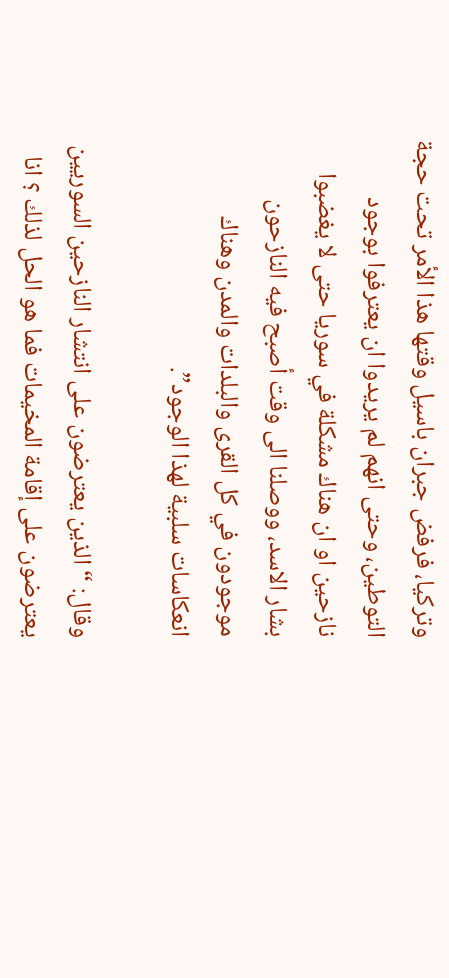وتركيا، فرفض جبران باسيل وقتها هذا الأمر تحت حجة التوطين، وحتى انهم لم يريدوا ان يعترفوا بوجود نازحين او ان هناك مشكلة في سوريا حتى لا يغضبوا بشار الاسد، ووصلنا الى وقت أصبح فيه النازحون موجودون في كل القرى والبلدات والمدن وهناك انعكاسات سلبية لهذا الوجود”.

وقال: “الذين يعترضون على انتشار النازحين السوريين يعترضون على إقامة المخيمات فما هو الحل لذلك ؟ انا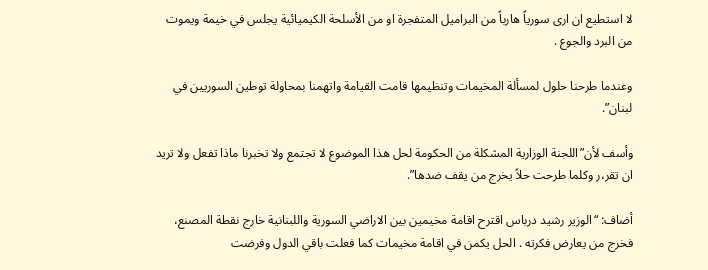لا استطيع ان ارى سورياً هارباً من البراميل المتفجرة او من الأسلحة الكيميائية يجلس في خيمة ويموت من البرد والجوع .

وعندما طرحنا حلول لمسألة المخيمات وتنظيمها قامت القيامة واتهمنا بمحاولة توطين السوريين في لبنان”.

وأسف لأن”اللجنة الوزارية المشكلة من الحكومة لحل هذا الموضوع لا تجتمع ولا تخبرنا ماذا تفعل ولا تريد ان تقر،ر وكلما طرحت حلاً يخرج من يقف ضدها”.

أضاف: “الوزير رشيد درباس اقترح اقامة مخيمين بين الاراضي السورية واللبنانية خارج نقطة المصنع، فخرج من يعارض فكرته . الحل يكمن في اقامة مخيمات كما فعلت باقي الدول وفرضت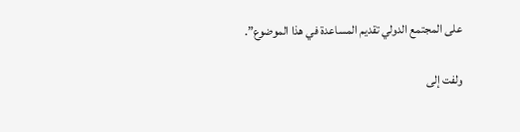على المجتمع الدولي تقديم المساعدة في هذا الموضوع”.

ولفت إلى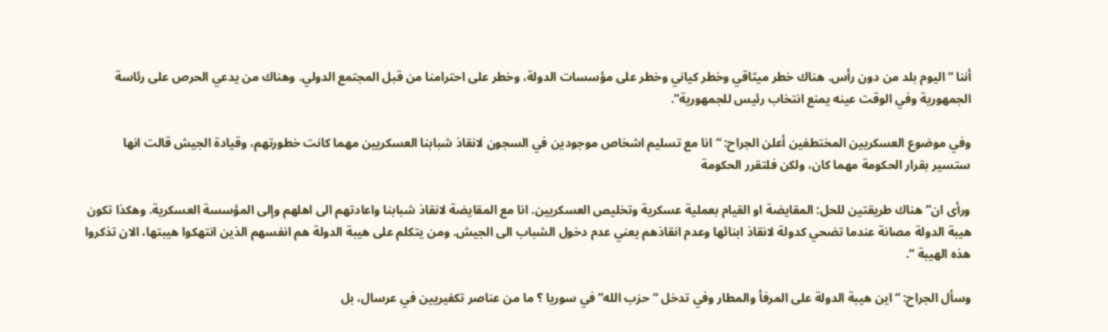أننا “اليوم بلد من دون رأس. هناك خطر ميثاقي وخطر كياني وخطر على مؤسسات الدولة، وخطر على احترامنا من قبل المجتمع الدولي. وهناك من يدعي الحرص على رئاسة الجمهورية وفي الوقت عينه يمنع انتخاب رئيس للجمهورية”.

وفي موضوع العسكريين المختطفين أعلن الجراح: “انا مع تسليم اشخاص موجودين في السجون لانقاذ شبابنا العسكريين مهما كانت خطورتهم، وقيادة الجيش قالت انها ستسير بقرار الحكومة مهما كان، ولكن فلتقرر الحكومة

ورأى ان”هناك طريقتين للحل: المقايضة او القيام بعملية عسكرية وتخليص العسكريين. انا مع المقايضة لانقاذ شبابنا واعادتهم الى اهلهم وإلى المؤسسة العسكرية. وهكذا تكون هيبة الدولة مصانة عندما تضحي كدولة لانقاذ ابنائها وعدم انقاذهم يعني عدم دخول الشباب الى الجيش. ومن يتكلم على هيبة الدولة هم انفسهم الذين انتهكوا هيبتها، الان تذكروا هذه الهيبة “.

وسأل الجراح: “اين هيبة الدولة على المرفأ والمطار وفي تدخل “حزب الله” في سوريا ؟ ما من عناصر تكفيريين في عرسال، بل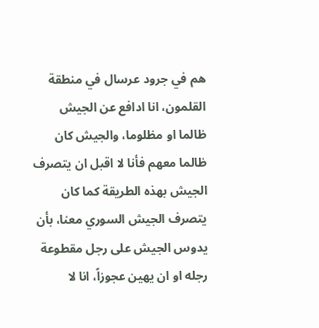هم في جرود عرسال في منطقة القلمون، انا ادافع عن الجيش ظالما او مظلوما، والجيش كان ظالما معهم فأنا لا اقبل ان يتصرف الجيش بهذه الطريقة كما كان يتصرف الجيش السوري معنا، بأن يدوس الجيش على رجل مقطوعة رجله او ان يهين عجوزاً، انا لا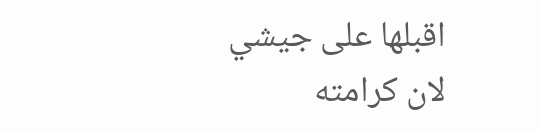اقبلها على جيشي لان كرامته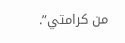من كرامتي”.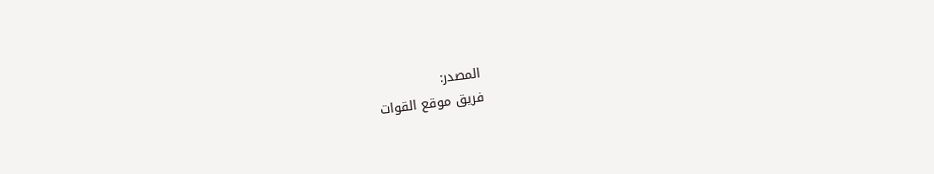المصدر:
فريق موقع القوات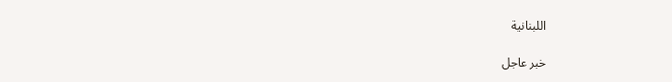اللبنانية

خبر عاجل